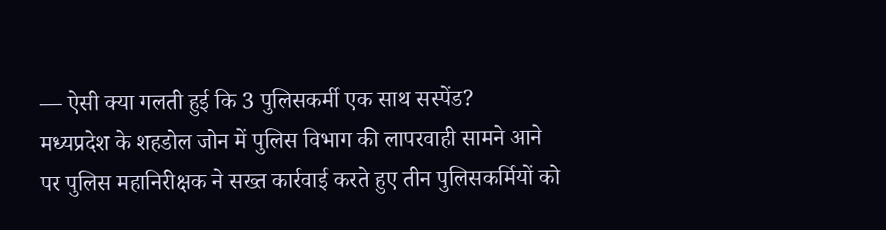— ऐसी क्या गलती हुई कि 3 पुलिसकर्मी एक साथ सस्पेंड?
मध्यप्रदेश के शहडोल जोन में पुलिस विभाग की लापरवाही सामने आने पर पुलिस महानिरीक्षक ने सख्त कार्रवाई करते हुए तीन पुलिसकर्मियों को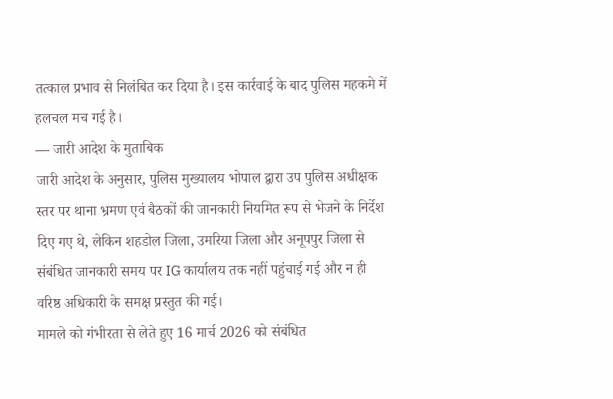तत्काल प्रभाव से निलंबित कर दिया है। इस कार्रवाई के बाद पुलिस महकमे में हलचल मच गई है।
— जारी आदेश के मुताबिक
जारी आदेश के अनुसार, पुलिस मुख्यालय भोपाल द्वारा उप पुलिस अधीक्षक स्तर पर थाना भ्रमण एवं बैठकों की जानकारी नियमित रूप से भेजने के निर्देश दिए गए थे, लेकिन शहडोल जिला, उमरिया जिला और अनूपपुर जिला से संबंधित जानकारी समय पर IG कार्यालय तक नहीं पहुंचाई गई और न ही वरिष्ठ अधिकारी के समक्ष प्रस्तुत की गई।
मामले को गंभीरता से लेते हुए 16 मार्च 2026 को संबंधित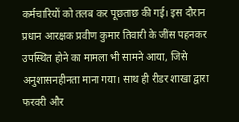कर्मचारियों को तलब कर पूछताछ की गई। इस दौरान प्रधान आरक्षक प्रवीण कुमार तिवारी के जींस पहनकर उपस्थित होने का मामला भी सामने आया, जिसे अनुशासनहीनता माना गया। साथ ही रीडर शाखा द्वारा फरवरी और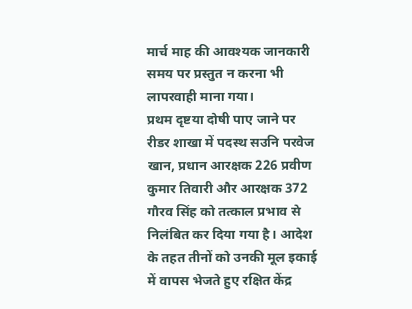मार्च माह की आवश्यक जानकारी समय पर प्रस्तुत न करना भी लापरवाही माना गया।
प्रथम दृष्टया दोषी पाए जाने पर रीडर शाखा में पदस्थ सउनि परवेज खान, प्रधान आरक्षक 226 प्रवीण कुमार तिवारी और आरक्षक 372 गौरव सिंह को तत्काल प्रभाव से निलंबित कर दिया गया है। आदेश के तहत तीनों को उनकी मूल इकाई में वापस भेजते हुए रक्षित केंद्र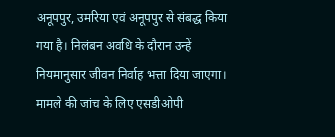अनूपपुर, उमरिया एवं अनूपपुर से संबद्ध किया गया है। निलंबन अवधि के दौरान उन्हें नियमानुसार जीवन निर्वाह भत्ता दिया जाएगा।
मामले की जांच के लिए एसडीओपी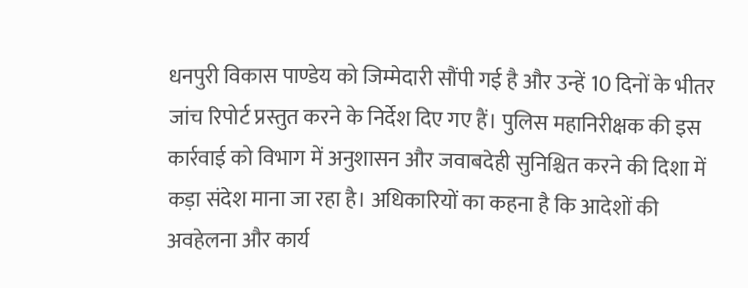धनपुरी विकास पाण्डेय को जिम्मेदारी सौंपी गई है और उन्हें 10 दिनों के भीतर जांच रिपोर्ट प्रस्तुत करने के निर्देश दिए गए हैं। पुलिस महानिरीक्षक की इस कार्रवाई को विभाग में अनुशासन और जवाबदेही सुनिश्चित करने की दिशा में कड़ा संदेश माना जा रहा है। अधिकारियों का कहना है कि आदेशों की अवहेलना और कार्य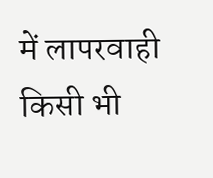में लापरवाही किसी भी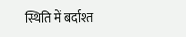स्थिति में बर्दाश्त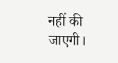नहीं की जाएगी।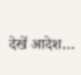देखें आदेश…